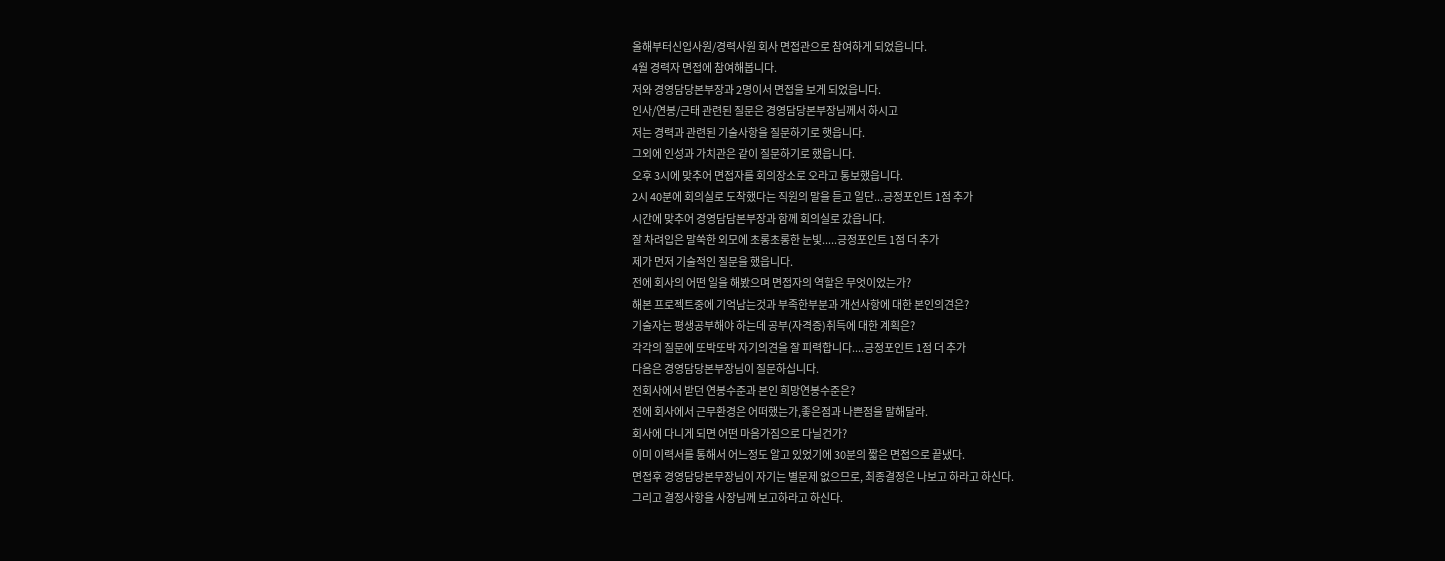올해부터신입사원/경력사원 회사 면접관으로 참여하게 되었읍니다.
4월 경력자 면접에 참여해봅니다.
저와 경영담당본부장과 2명이서 면접을 보게 되었읍니다.
인사/연봉/근태 관련된 질문은 경영담당본부장님께서 하시고
저는 경력과 관련된 기술사항을 질문하기로 햇읍니다.
그외에 인성과 가치관은 같이 질문하기로 했읍니다.
오후 3시에 맞추어 면접자를 회의장소로 오라고 통보했읍니다.
2시 40분에 회의실로 도착했다는 직원의 말을 듣고 일단...긍정포인트 1점 추가
시간에 맞추어 경영담담본부장과 함께 회의실로 갔읍니다.
잘 차려입은 말쑥한 외모에 초롱초롱한 눈빛.....긍정포인트 1점 더 추가
제가 먼저 기술적인 질문을 했읍니다.
전에 회사의 어떤 일을 해봤으며 면접자의 역할은 무엇이었는가?
해본 프로젝트중에 기억남는것과 부족한부분과 개선사항에 대한 본인의견은?
기술자는 평생공부해야 하는데 공부(자격증)취득에 대한 계획은?
각각의 질문에 또박또박 자기의견을 잘 피력합니다....긍정포인트 1점 더 추가
다음은 경영담당본부장님이 질문하십니다.
전회사에서 받던 연봉수준과 본인 희망연봉수준은?
전에 회사에서 근무환경은 어떠했는가,좋은점과 나쁜점을 말해달라.
회사에 다니게 되면 어떤 마음가짐으로 다닐건가?
이미 이력서를 통해서 어느정도 알고 있었기에 30분의 짧은 면접으로 끝냈다.
면접후 경영담당본무장님이 자기는 별문제 없으므로, 최종결정은 나보고 하라고 하신다.
그리고 결정사항을 사장님께 보고하라고 하신다.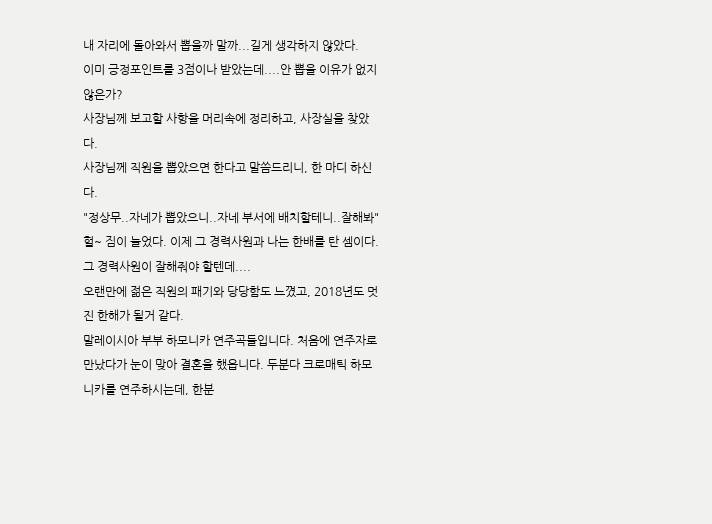내 자리에 돌아와서 뽑을까 말까...길게 생각하지 않았다.
이미 긍정포인트를 3점이나 받았는데....안 뽑을 이유가 없지 않은가?
사장님께 보고할 사항을 머리속에 정리하고, 사장실을 찾았다.
사장님께 직원을 뽑았으면 한다고 말씀드리니, 한 마디 하신다.
"정상무..자네가 뽑았으니..자네 부서에 배치할테니..잘해봐"
헐~ 짐이 늘었다. 이제 그 경력사원과 나는 한배를 탄 셈이다.
그 경력사원이 잘해줘야 할텐데....
오랜만에 젊은 직원의 패기와 당당함도 느꼈고, 2018년도 멋진 한해가 될거 같다.
말레이시아 부부 하모니카 연주곡들입니다. 처음에 연주자로 만났다가 눈이 맞아 결혼을 했읍니다. 두분다 크로매틱 하모니카를 연주하시는데, 한분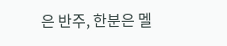은 반주, 한분은 멜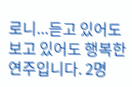로니...듣고 있어도 보고 있어도 행복한 연주입니다. 2명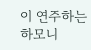이 연주하는 하모니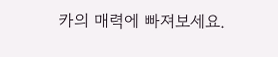카의 매력에 빠져보세요.